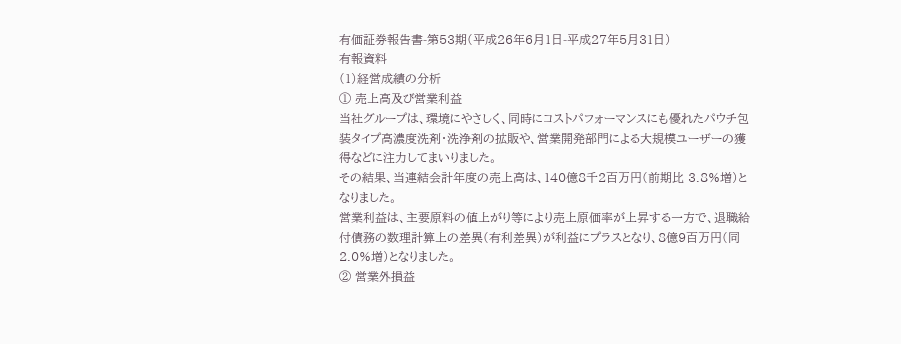有価証券報告書-第53期(平成26年6月1日-平成27年5月31日)
有報資料
(1)経営成績の分析
① 売上高及び営業利益
当社グループは、環境にやさしく、同時にコストパフォーマンスにも優れたパウチ包装タイプ高濃度洗剤・洗浄剤の拡販や、営業開発部門による大規模ユーザーの獲得などに注力してまいりました。
その結果、当連結会計年度の売上高は、140億8千2百万円(前期比 3.8%増)となりました。
営業利益は、主要原料の値上がり等により売上原価率が上昇する一方で、退職給付債務の数理計算上の差異(有利差異)が利益にプラスとなり、8億9百万円(同 2.0%増)となりました。
② 営業外損益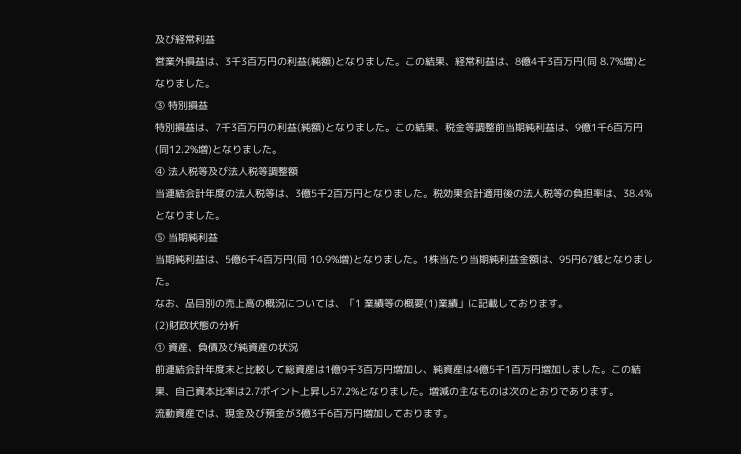及び経常利益
営業外損益は、3千3百万円の利益(純額)となりました。この結果、経常利益は、8億4千3百万円(同 8.7%増)となりました。
③ 特別損益
特別損益は、7千3百万円の利益(純額)となりました。この結果、税金等調整前当期純利益は、9億1千6百万円(同12.2%増)となりました。
④ 法人税等及び法人税等調整額
当連結会計年度の法人税等は、3億5千2百万円となりました。税効果会計適用後の法人税等の負担率は、38.4%となりました。
⑤ 当期純利益
当期純利益は、5億6千4百万円(同 10.9%増)となりました。1株当たり当期純利益金額は、95円67銭となりました。
なお、品目別の売上高の概況については、「1 業績等の概要(1)業績」に記載しております。
(2)財政状態の分析
① 資産、負債及び純資産の状況
前連結会計年度末と比較して総資産は1億9千3百万円増加し、純資産は4億5千1百万円増加しました。この結果、自己資本比率は2.7ポイント上昇し57.2%となりました。増減の主なものは次のとおりであります。
流動資産では、現金及び預金が3億3千6百万円増加しております。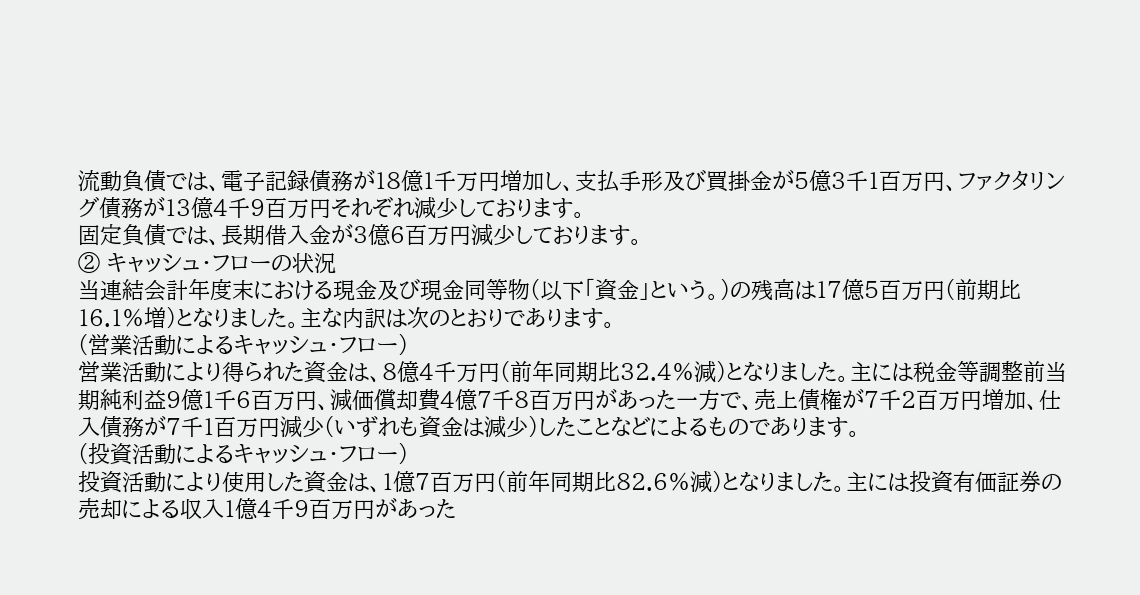流動負債では、電子記録債務が18億1千万円増加し、支払手形及び買掛金が5億3千1百万円、ファクタリング債務が13億4千9百万円それぞれ減少しております。
固定負債では、長期借入金が3億6百万円減少しております。
② キャッシュ・フローの状況
当連結会計年度末における現金及び現金同等物(以下「資金」という。)の残高は17億5百万円(前期比 16.1%増)となりました。主な内訳は次のとおりであります。
(営業活動によるキャッシュ・フロー)
営業活動により得られた資金は、8億4千万円(前年同期比32.4%減)となりました。主には税金等調整前当期純利益9億1千6百万円、減価償却費4億7千8百万円があった一方で、売上債権が7千2百万円増加、仕入債務が7千1百万円減少(いずれも資金は減少)したことなどによるものであります。
(投資活動によるキャッシュ・フロー)
投資活動により使用した資金は、1億7百万円(前年同期比82.6%減)となりました。主には投資有価証券の売却による収入1億4千9百万円があった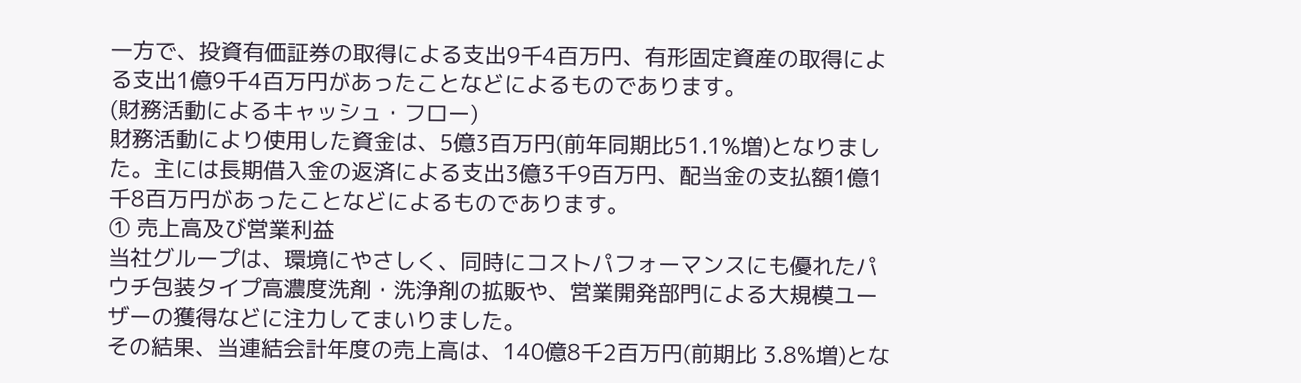一方で、投資有価証券の取得による支出9千4百万円、有形固定資産の取得による支出1億9千4百万円があったことなどによるものであります。
(財務活動によるキャッシュ・フロー)
財務活動により使用した資金は、5億3百万円(前年同期比51.1%増)となりました。主には長期借入金の返済による支出3億3千9百万円、配当金の支払額1億1千8百万円があったことなどによるものであります。
① 売上高及び営業利益
当社グループは、環境にやさしく、同時にコストパフォーマンスにも優れたパウチ包装タイプ高濃度洗剤・洗浄剤の拡販や、営業開発部門による大規模ユーザーの獲得などに注力してまいりました。
その結果、当連結会計年度の売上高は、140億8千2百万円(前期比 3.8%増)とな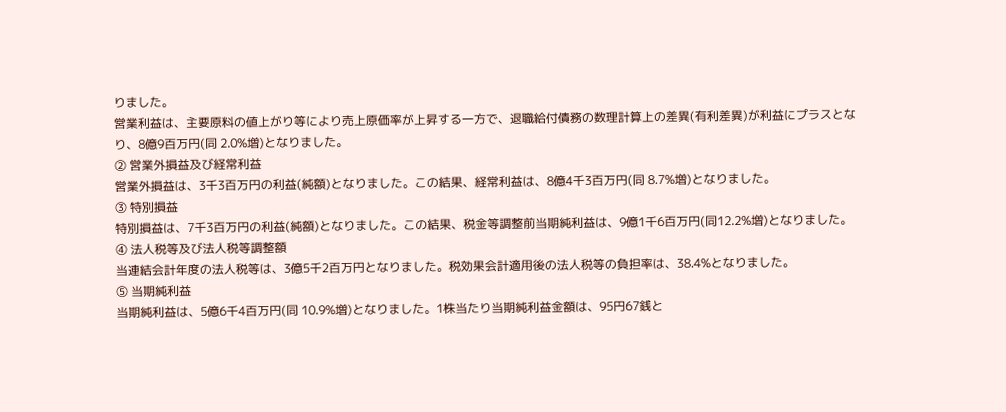りました。
営業利益は、主要原料の値上がり等により売上原価率が上昇する一方で、退職給付債務の数理計算上の差異(有利差異)が利益にプラスとなり、8億9百万円(同 2.0%増)となりました。
② 営業外損益及び経常利益
営業外損益は、3千3百万円の利益(純額)となりました。この結果、経常利益は、8億4千3百万円(同 8.7%増)となりました。
③ 特別損益
特別損益は、7千3百万円の利益(純額)となりました。この結果、税金等調整前当期純利益は、9億1千6百万円(同12.2%増)となりました。
④ 法人税等及び法人税等調整額
当連結会計年度の法人税等は、3億5千2百万円となりました。税効果会計適用後の法人税等の負担率は、38.4%となりました。
⑤ 当期純利益
当期純利益は、5億6千4百万円(同 10.9%増)となりました。1株当たり当期純利益金額は、95円67銭と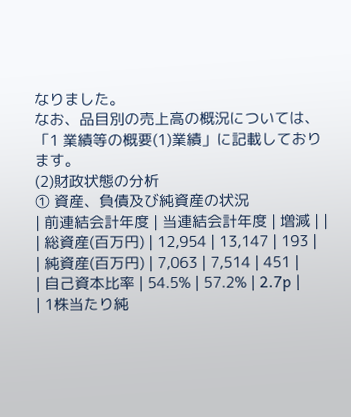なりました。
なお、品目別の売上高の概況については、「1 業績等の概要(1)業績」に記載しております。
(2)財政状態の分析
① 資産、負債及び純資産の状況
| 前連結会計年度 | 当連結会計年度 | 増減 | |
| 総資産(百万円) | 12,954 | 13,147 | 193 |
| 純資産(百万円) | 7,063 | 7,514 | 451 |
| 自己資本比率 | 54.5% | 57.2% | 2.7p |
| 1株当たり純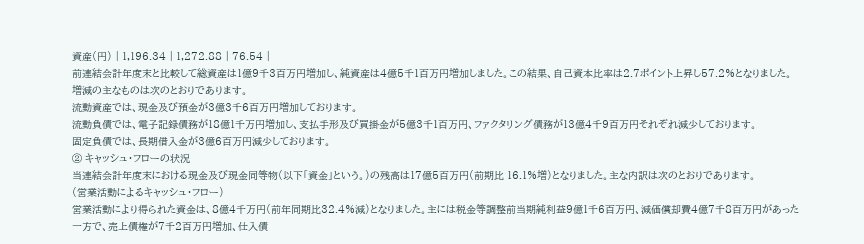資産(円) | 1,196.34 | 1,272.88 | 76.54 |
前連結会計年度末と比較して総資産は1億9千3百万円増加し、純資産は4億5千1百万円増加しました。この結果、自己資本比率は2.7ポイント上昇し57.2%となりました。増減の主なものは次のとおりであります。
流動資産では、現金及び預金が3億3千6百万円増加しております。
流動負債では、電子記録債務が18億1千万円増加し、支払手形及び買掛金が5億3千1百万円、ファクタリング債務が13億4千9百万円それぞれ減少しております。
固定負債では、長期借入金が3億6百万円減少しております。
② キャッシュ・フローの状況
当連結会計年度末における現金及び現金同等物(以下「資金」という。)の残高は17億5百万円(前期比 16.1%増)となりました。主な内訳は次のとおりであります。
(営業活動によるキャッシュ・フロー)
営業活動により得られた資金は、8億4千万円(前年同期比32.4%減)となりました。主には税金等調整前当期純利益9億1千6百万円、減価償却費4億7千8百万円があった一方で、売上債権が7千2百万円増加、仕入債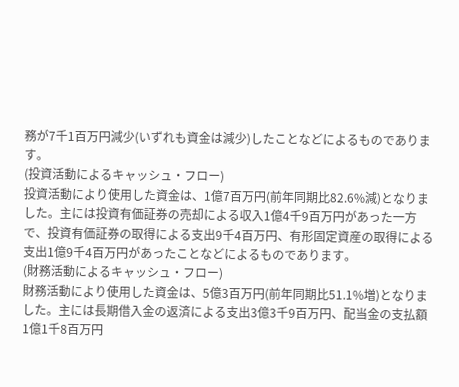務が7千1百万円減少(いずれも資金は減少)したことなどによるものであります。
(投資活動によるキャッシュ・フロー)
投資活動により使用した資金は、1億7百万円(前年同期比82.6%減)となりました。主には投資有価証券の売却による収入1億4千9百万円があった一方で、投資有価証券の取得による支出9千4百万円、有形固定資産の取得による支出1億9千4百万円があったことなどによるものであります。
(財務活動によるキャッシュ・フロー)
財務活動により使用した資金は、5億3百万円(前年同期比51.1%増)となりました。主には長期借入金の返済による支出3億3千9百万円、配当金の支払額1億1千8百万円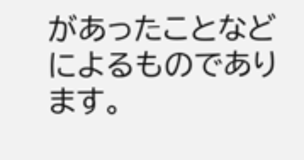があったことなどによるものであります。